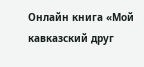Онлайн книга «Мой кавказский друг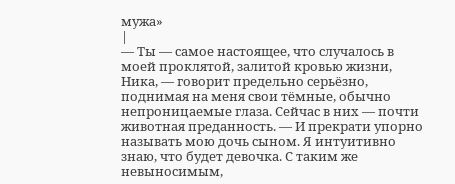мужа»
|
— Ты — самое настоящее, что случалось в моей проклятой, залитой кровью жизни, Ника, — говорит предельно серьёзно, поднимая на меня свои тёмные, обычно непроницаемые глаза. Сейчас в них — почти животная преданность. — И прекрати упорно называть мою дочь сыном. Я интуитивно знаю, что будет девочка. С таким же невыносимым,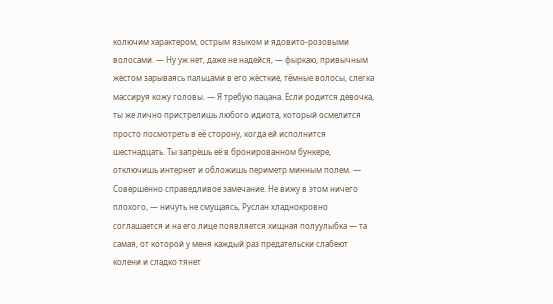колючим характером, острым языком и ядовито-розовыми волосами. — Ну уж нет, даже не надейся, — фыркаю, привычным жестом зарываясь пальцами в его жёсткие, тёмные волосы, слегка массируя кожу головы. — Я требую пацана. Если родится девочка, ты же лично пристрелишь любого идиота, который осмелится просто посмотреть в её сторону, когда ей исполнится шестнадцать. Ты запрёшь её в бронированном бункере, отключишь интернет и обложишь периметр минным полем. — Совершенно справедливое замечание. Не вижу в этом ничего плохого, — ничуть не смущаясь, Руслан хладнокровно соглашается и на его лице появляется хищная полуулыбка — та самая, от которой у меня каждый раз предательски слабеют колени и сладко тянет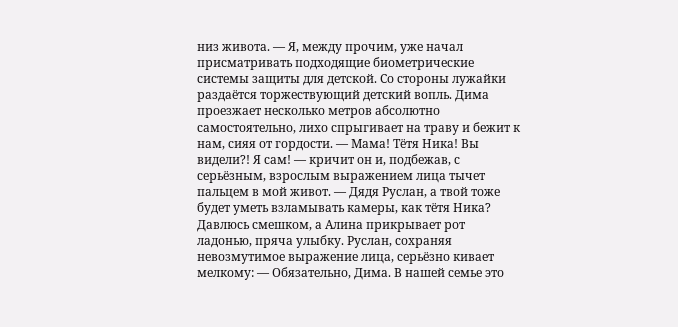низ живота. — Я, между прочим, уже начал присматривать подходящие биометрические системы защиты для детской. Со стороны лужайки раздаётся торжествующий детский вопль. Дима проезжает несколько метров абсолютно самостоятельно, лихо спрыгивает на траву и бежит к нам, сияя от гордости. — Мама! Тётя Ника! Вы видели?! Я сам! — кричит он и, подбежав, с серьёзным, взрослым выражением лица тычет пальцем в мой живот. — Дядя Руслан, а твой тоже будет уметь взламывать камеры, как тётя Ника? Давлюсь смешком, а Алина прикрывает рот ладонью, пряча улыбку. Руслан, сохраняя невозмутимое выражение лица, серьёзно кивает мелкому: — Обязательно, Дима. В нашей семье это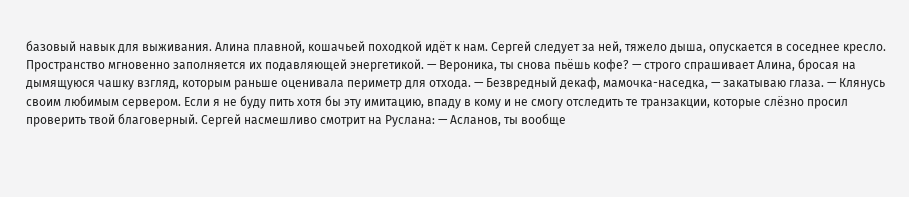базовый навык для выживания. Алина плавной, кошачьей походкой идёт к нам. Сергей следует за ней, тяжело дыша, опускается в соседнее кресло. Пространство мгновенно заполняется их подавляющей энергетикой. — Вероника, ты снова пьёшь кофе? — строго спрашивает Алина, бросая на дымящуюся чашку взгляд, которым раньше оценивала периметр для отхода. — Безвредный декаф, мамочка-наседка, — закатываю глаза. — Клянусь своим любимым сервером. Если я не буду пить хотя бы эту имитацию, впаду в кому и не смогу отследить те транзакции, которые слёзно просил проверить твой благоверный. Сергей насмешливо смотрит на Руслана: — Асланов, ты вообще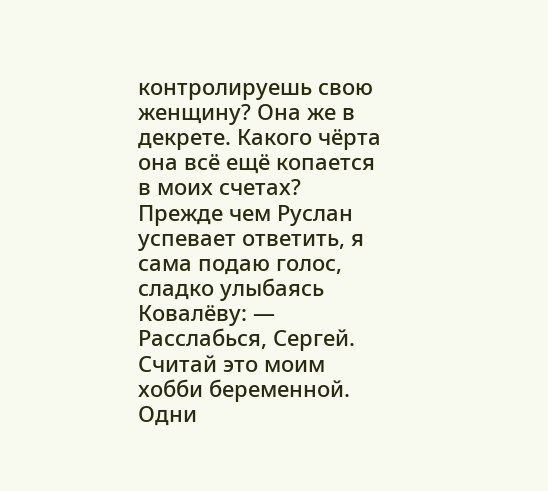контролируешь свою женщину? Она же в декрете. Какого чёрта она всё ещё копается в моих счетах? Прежде чем Руслан успевает ответить, я сама подаю голос, сладко улыбаясь Ковалёву: — Расслабься, Сергей. Считай это моим хобби беременной. Одни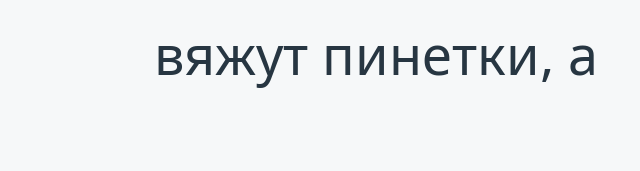вяжут пинетки, а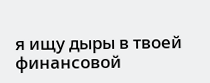я ищу дыры в твоей финансовой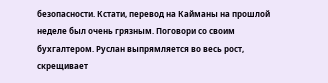безопасности. Кстати, перевод на Кайманы на прошлой неделе был очень грязным. Поговори со своим бухгалтером. Руслан выпрямляется во весь рост, скрещивает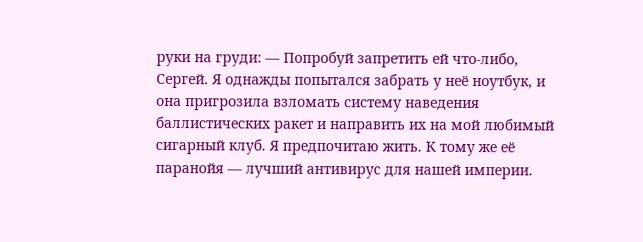руки на груди: — Попробуй запретить ей что-либо, Сергей. Я однажды попытался забрать у неё ноутбук, и она пригрозила взломать систему наведения баллистических ракет и направить их на мой любимый сигарный клуб. Я предпочитаю жить. К тому же её паранойя — лучший антивирус для нашей империи.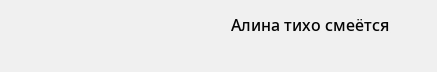Алина тихо смеётся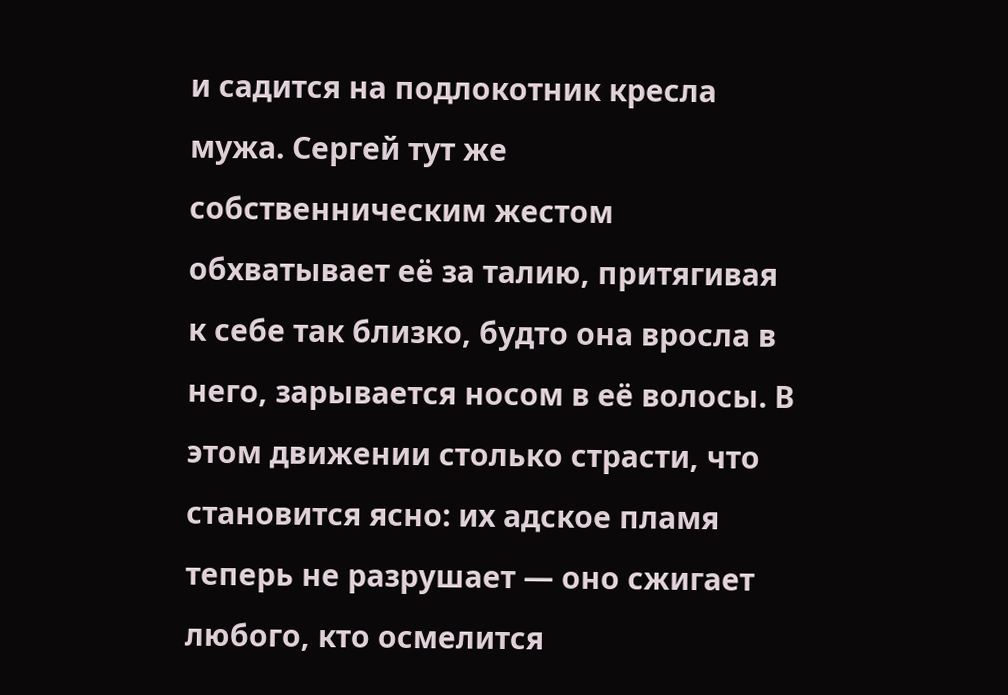и садится на подлокотник кресла мужа. Сергей тут же собственническим жестом обхватывает её за талию, притягивая к себе так близко, будто она вросла в него, зарывается носом в её волосы. В этом движении столько страсти, что становится ясно: их адское пламя теперь не разрушает — оно сжигает любого, кто осмелится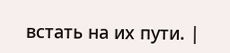встать на их пути. |